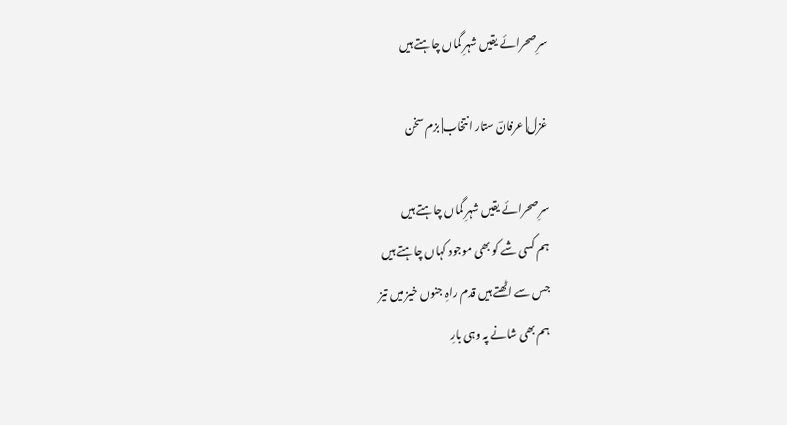سرِ صحرائے یقیں شہرِ گماں چاہتے ہیں

غزل| عرفانؔ ستار انتخاب| بزم سخن

سرِ صحرائے یقیں شہرِ گماں چاہتے ہیں
ہم کسی شے کو بھی موجود کہاں چاہتے ہیں
جس سے اٹھتے ہیں قدم راہِ جنوں خیز میں تیز
ہم بھی شانے پہ وہی بارِ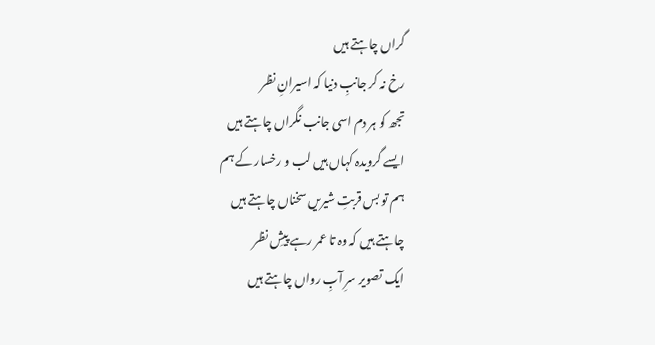گراں چاہتے ہیں
رخ نہ کر جانبِ دنیا کہ اسیرانِ نظر
تجھ کو ہر دم اسی جانب نگراں چاہتے ہیں
ایسے گرویدہ کہاں ہیں لب و رخسار کے ہم
ہم تو بس قربتِ شیریں سخناں چاہتے ہیں
چاہتے ہیں کہ وہ تا عمر رہے پیشِ نظر
ایک تصویر سرِ آبِ رواں چاہتے ہیں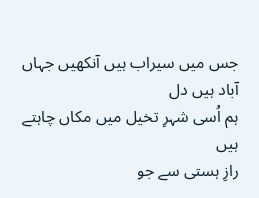جس میں سیراب ہیں آنکھیں جہاں آباد ہیں دل
ہم اُسی شہرِ تخیل میں مکاں چاہتے ہیں
رازِ ہستی سے جو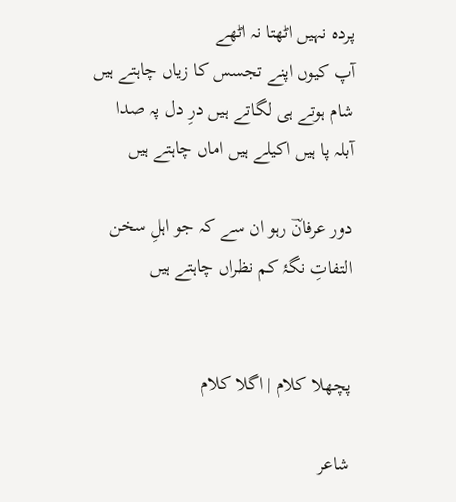پردہ نہیں اٹھتا نہ اٹھے
آپ کیوں اپنے تجسس کا زیاں چاہتے ہیں
شام ہوتے ہی لگاتے ہیں درِ دل پہ صدا
آبلہ پا ہیں اکیلے ہیں اماں چاہتے ہیں

دور عرفانؔ رہو ان سے کہ جو اہلِ سخن
التفاتِ نگۂ کم نظراں چاہتے ہیں


پچھلا کلام | اگلا کلام

شاعر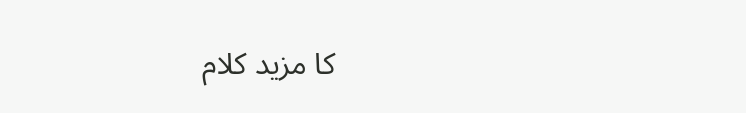کا مزید کلام